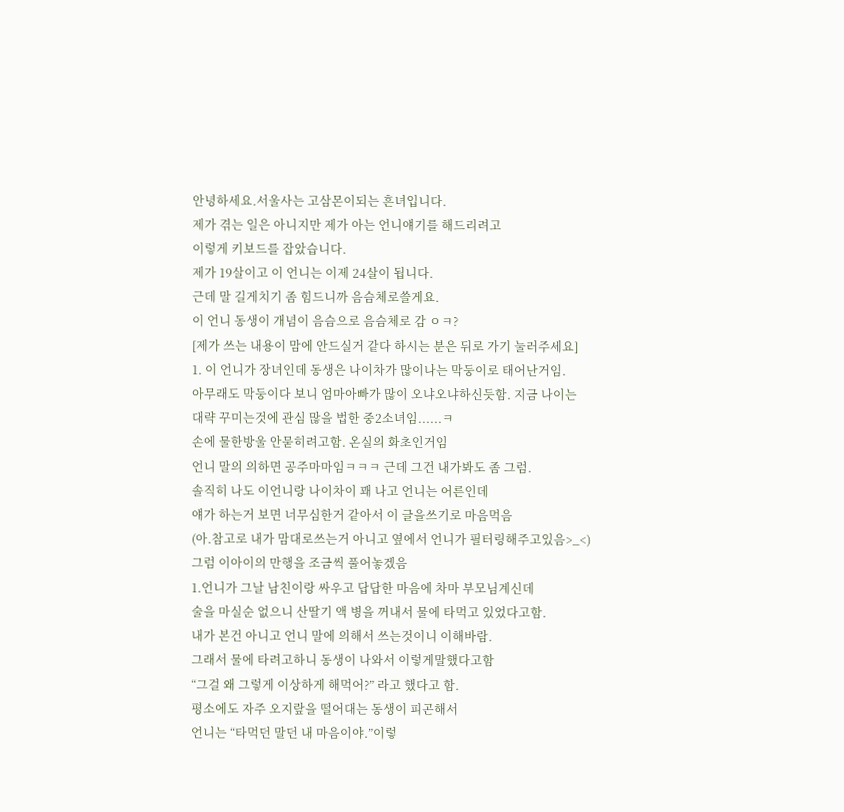안녕하세요.서울사는 고삼몬이되는 흔녀입니다.
제가 겪는 일은 아니지만 제가 아는 언니얘기를 해드리려고
이렇게 키보드를 잡았습니다.
제가 19살이고 이 언니는 이제 24살이 됩니다.
근데 말 길게치기 좀 힘드니까 음슴체로쓸게요.
이 언니 동생이 개념이 음슴으로 음슴체로 감 ㅇㅋ?
[제가 쓰는 내용이 맘에 안드실거 같다 하시는 분은 뒤로 가기 눌러주세요]
1. 이 언니가 장녀인데 동생은 나이차가 많이나는 막둥이로 태어난거임.
아무래도 막둥이다 보니 엄마아빠가 많이 오냐오냐하신듯함. 지금 나이는
대략 꾸미는것에 관심 많을 법한 중2소녀임......ㅋ
손에 물한방울 안묻히려고함. 온실의 화초인거임
언니 말의 의하면 공주마마임ㅋㅋㅋ 근데 그건 내가봐도 좀 그럼.
솔직히 나도 이언니랑 나이차이 꽤 나고 언니는 어른인데
얘가 하는거 보면 너무심한거 같아서 이 글을쓰기로 마음먹음
(아.참고로 내가 맘대로쓰는거 아니고 옆에서 언니가 필터링해주고있음>_<)
그럼 이아이의 만행을 조금씩 풀어놓겠음
1.언니가 그날 남친이랑 싸우고 답답한 마음에 차마 부모님계신데
술을 마실순 없으니 산딸기 액 병을 꺼내서 물에 타먹고 있었다고함.
내가 본건 아니고 언니 말에 의해서 쓰는것이니 이해바람.
그래서 물에 타려고하니 동생이 나와서 이렇게말했다고함
“그걸 왜 그렇게 이상하게 해먹어?” 라고 했다고 함.
평소에도 자주 오지랖을 떨어대는 동생이 피곤해서
언니는 “타먹던 말던 내 마음이야.”이렇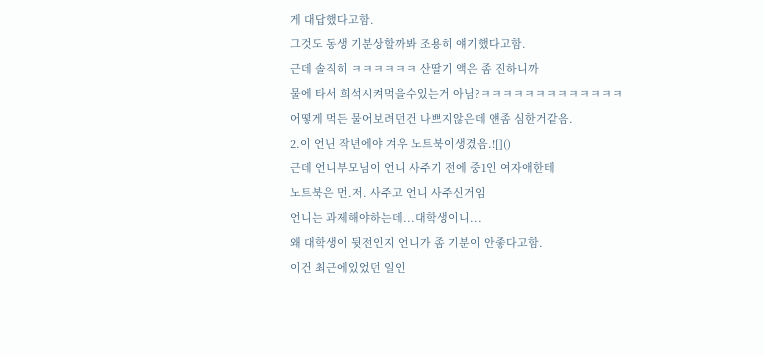게 대답했다고함.
그것도 동생 기분상할까봐 조용히 얘기했다고함.
근데 솔직히 ㅋㅋㅋㅋㅋㅋ 산딸기 액은 좀 진하니까
물에 타서 희석시켜먹을수있는거 아님?ㅋㅋㅋㅋㅋㅋㅋㅋㅋㅋㅋㅋㅋ
어떻게 먹든 물어보려던건 나쁘지않은데 얜좀 심한거같음.
2.이 언닌 작년에야 겨우 노트북이생겼음.![]()
근데 언니부모님이 언니 사주기 전에 중1인 여자애한테
노트북은 먼.저. 사주고 언니 사주신거임
언니는 과제해야하는데...대학생이니...
왜 대학생이 뒷전인지 언니가 좀 기분이 안좋다고함.
이건 최근에있었던 일인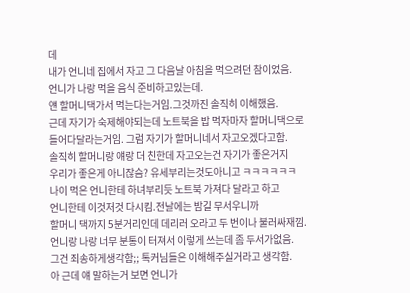데
내가 언니네 집에서 자고 그 다음날 아침을 먹으려던 참이었음.
언니가 나랑 먹을 음식 준비하고있는데.
얜 할머니댁가서 먹는다는거임.그것까진 솔직히 이해했음.
근데 자기가 숙제해야되는데 노트북을 밥 먹자마자 할머니댁으로
들어다달라는거임. 그럼 자기가 할머니네서 자고오겠다고함.
솔직히 할머니랑 얘랑 더 친한데 자고오는건 자기가 좋은거지
우리가 좋은게 아니잖슴? 유세부리는것도아니고 ㅋㅋㅋㅋㅋㅋ
나이 먹은 언니한테 하녀부리듯 노트북 가져다 달라고 하고
언니한테 이것저것 다시킴.전날에는 밤길 무서우니까
할머니 댁까지 5분거리인데 데리러 오라고 두 번이나 불러싸재낌.
언니랑 나랑 너무 분통이 터져서 이렇게 쓰는데 좀 두서가없음.
그건 죄송하게생각함;; 톡커님들은 이해해주실거라고 생각함.
아 근데 얘 말하는거 보면 언니가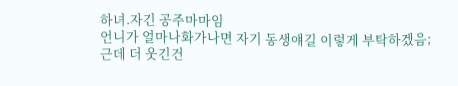하녀.자긴 공주마마임
언니가 얼마나화가나면 자기 동생얘길 이렇게 부탁하겠음;
근데 더 웃긴건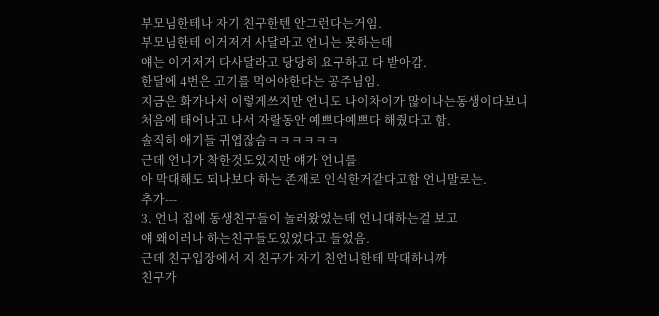부모님한테나 자기 친구한텐 안그런다는거임.
부모님한테 이거저거 사달라고 언니는 못하는데
얘는 이거저거 다사달라고 당당히 요구하고 다 받아감.
한달에 4번은 고기를 먹어야한다는 공주님임.
지금은 화가나서 이렇게쓰지만 언니도 나이차이가 많이나는동생이다보니
처음에 태어나고 나서 자랄동안 예쁘다예쁘다 해줬다고 함.
솔직히 애기들 귀엽잖슴ㅋㅋㅋㅋㅋㅋ
근데 언니가 착한것도있지만 얘가 언니를
아 막대해도 되나보다 하는 존재로 인식한거같다고함 언니말로는.
추가---
3. 언니 집에 동생친구들이 놀러왔었는데 언니대하는걸 보고
얘 왜이러나 하는친구들도있었다고 들었음.
근데 친구입장에서 지 친구가 자기 친언니한테 막대하니까
친구가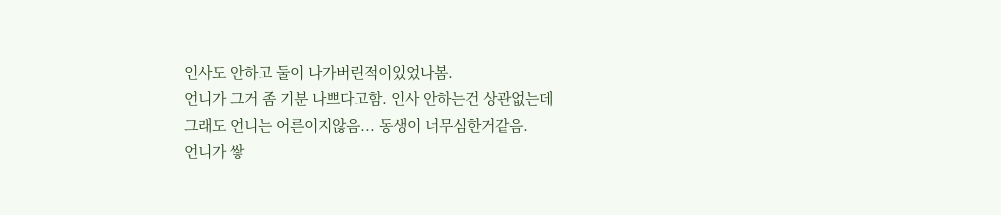인사도 안하고 둘이 나가버린적이있었나봄.
언니가 그거 좀 기분 나쁘다고함. 인사 안하는건 상관없는데
그래도 언니는 어른이지않음... 동생이 너무심한거같음.
언니가 쌓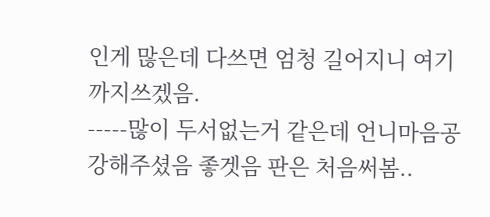인게 많은데 다쓰면 엄청 길어지니 여기까지쓰겠음.
-----많이 두서없는거 같은데 언니마음공강해주셨음 좋겟음 판은 처음써봄..